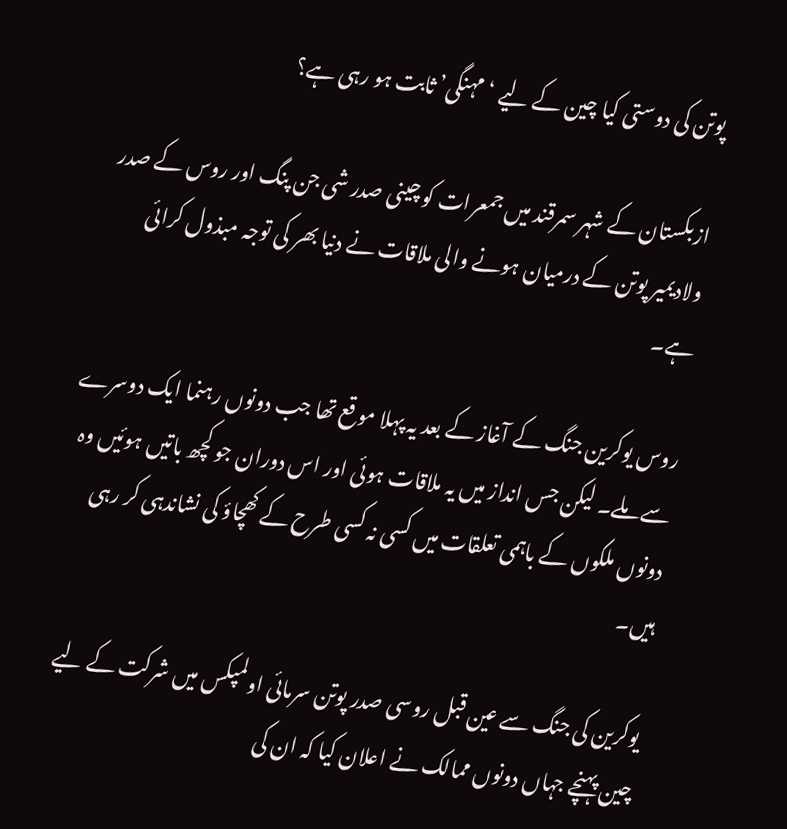پوتن کی دوستی کیا چین کے لیے ‘مہنگی’ ثابت ہو رہی ہے؟

ازبکستان کے شہر سمرقند میں جمعرات کو چینی صدر شی جن پنگ اور روس کے صدر ولادیمیر پوتن کے درمیان ہونے والی ملاقات نے دنیا بھر کی توجہ مبذول کرائی ہے۔

روس یوکرین جنگ کے آغاز کے بعد یہ پہلا موقع تھا جب دونوں رہنما ایک دوسرے سے ملے۔ لیکن جس انداز میں یہ ملاقات ہوئی اور اس دوران جو کچھ باتیں ہوئیں وہ دونوں ملکوں کے باہمی تعلقات میں کسی نہ کسی طرح کے کھچاؤ کی نشاندہی کر رہی ہیں۔

یوکرین کی جنگ سے عین قبل روسی صدر پوتن سرمائی اولمپکس میں شرکت کے لیے چین پہنچے جہاں دونوں ممالک نے اعلان کیا کہ ان کی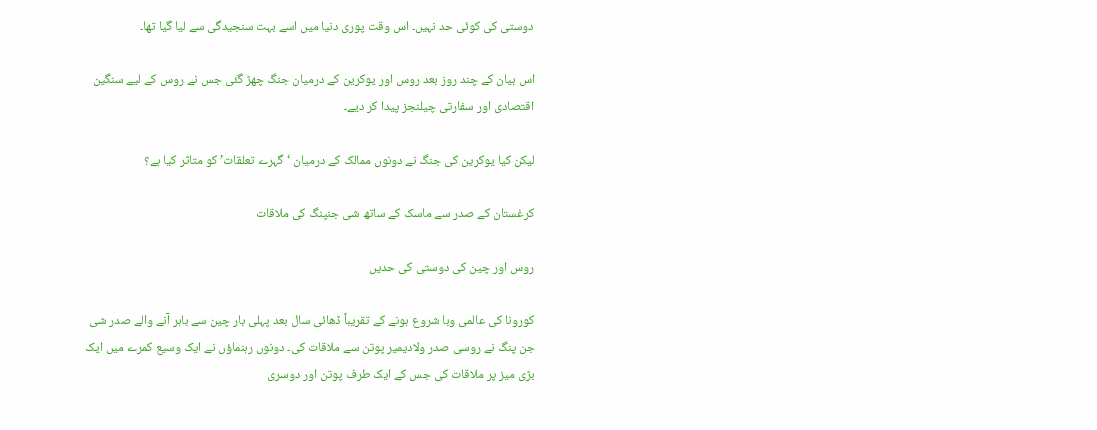دوستی کی کوئی حد نہیں۔ اس وقت پوری دنیا میں اسے بہت سنجیدگی سے لیا گیا تھا۔

اس بیان کے چند روز بعد روس اور یوکرین کے درمیان جنگ چھڑ گئی جس نے روس کے لیے سنگین اقتصادی اور سفارتی چیلنجز پیدا کر دیے۔

لیکن کیا یوکرین کی جنگ نے دونوں ممالک کے درمیان ‘گہرے تعلقات’ کو متاثر کیا ہے؟

کرغستان کے صدر سے ماسک کے ساتھ شی جنپنگ کی ملاقات

روس اور چین کی دوستی کی حدیں

کورونا کی عالمی وبا شروع ہونے کے تقریباً ڈھائی سال بعد پہلی بار چین سے باہر آنے والے صدر شی جن پنگ نے روسی صدر ولادیمیر پوتن سے ملاقات کی۔ دونوں رہنماؤں نے ایک وسیع کمرے میں ایک بڑی میز پر ملاقات کی جس کے ایک طرف پوتن اور دوسری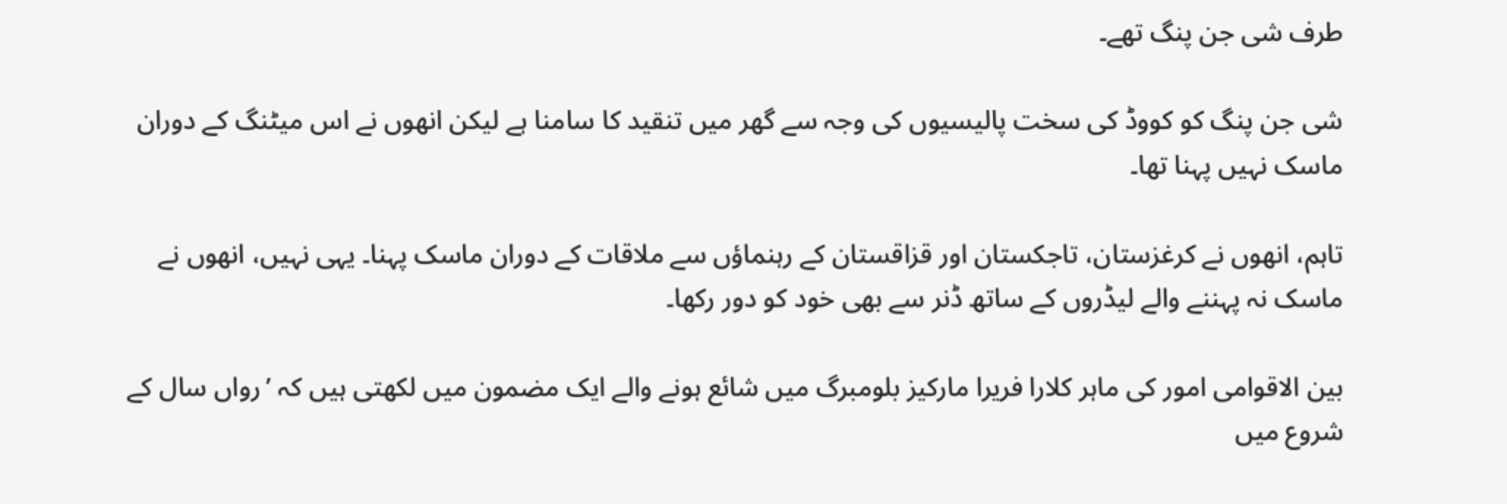طرف شی جن پنگ تھے۔

شی جن پنگ کو کووڈ کی سخت پالیسیوں کی وجہ سے گھر میں تنقید کا سامنا ہے لیکن انھوں نے اس میٹنگ کے دوران ماسک نہیں پہنا تھا۔

تاہم، انھوں نے کرغزستان، تاجکستان اور قزاقستان کے رہنماؤں سے ملاقات کے دوران ماسک پہنا۔ یہی نہیں، انھوں نے ماسک نہ پہننے والے لیڈروں کے ساتھ ڈنر سے بھی خود کو دور رکھا۔

بین الاقوامی امور کی ماہر کلارا فریرا مارکیز بلومبرگ میں شائع ہونے والے ایک مضمون میں لکھتی ہیں کہ ’رواں سال کے شروع میں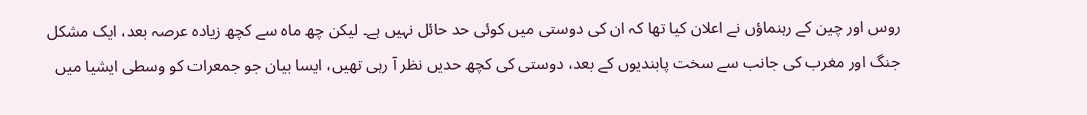روس اور چین کے رہنماؤں نے اعلان کیا تھا کہ ان کی دوستی میں کوئی حد حائل نہیں ہے۔ لیکن چھ ماہ سے کچھ زیادہ عرصہ بعد، ایک مشکل جنگ اور مغرب کی جانب سے سخت پابندیوں کے بعد، دوستی کی کچھ حدیں نظر آ رہی تھیں، ایسا بیان جو جمعرات کو وسطی ایشیا میں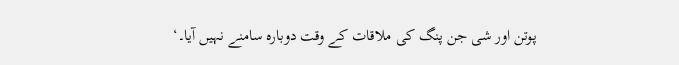پوتن اور شی جن پنگ کی ملاقات کے وقت دوبارہ سامنے نہیں آیا۔‘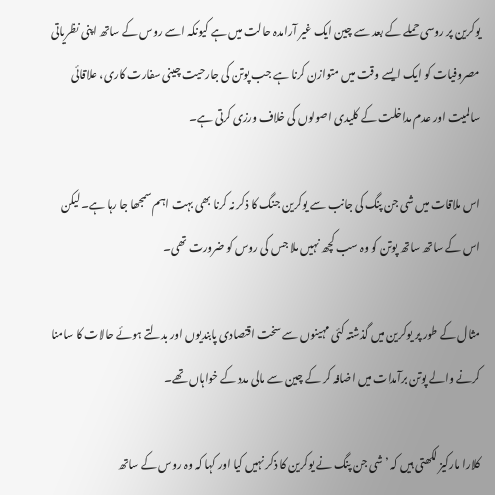یوکرین پر روسی حملے کے بعد سے چین ایک غیر آرامدہ حالت میں ہے کیونکہ اسے روس کے ساتھ اپنی نظریاتی مصروفیات کو ایک ایسے وقت میں متوازن کرنا ہے جب پوتن کی جارحیت چینی سفارت کاری، علاقائی سالمیت اور عدم مداخلت کے کلیدی اصولوں کی خلاف ورزی کرتی ہے۔

اس ملاقات میں شی جن پنگ کی جانب سے یوکرین جنگ کا ذکر نہ کرنا بھی بہت اہم سمجھا جا رہا ہے۔ لیکن اس کے ساتھ ساتھ پوتن کو وہ سب کچھ نہیں ملا جس کی روس کو ضرورت تھی۔

مثال کے طور پر یوکرین میں گذشتہ کئی مہینوں سے سخت اقتصادی پابندیوں اور بدلتے ہوئے حالات کا سامنا کرنے والے پوتن برآمدات میں اضافہ کر کے چین سے مالی مدد کے خواہاں تھے۔

کلارا مارکیز لکھتی ہیں کہ ’شی جن پنگ نے یوکرین کا ذکر نہیں کیا اور کہا کہ وہ روس کے ساتھ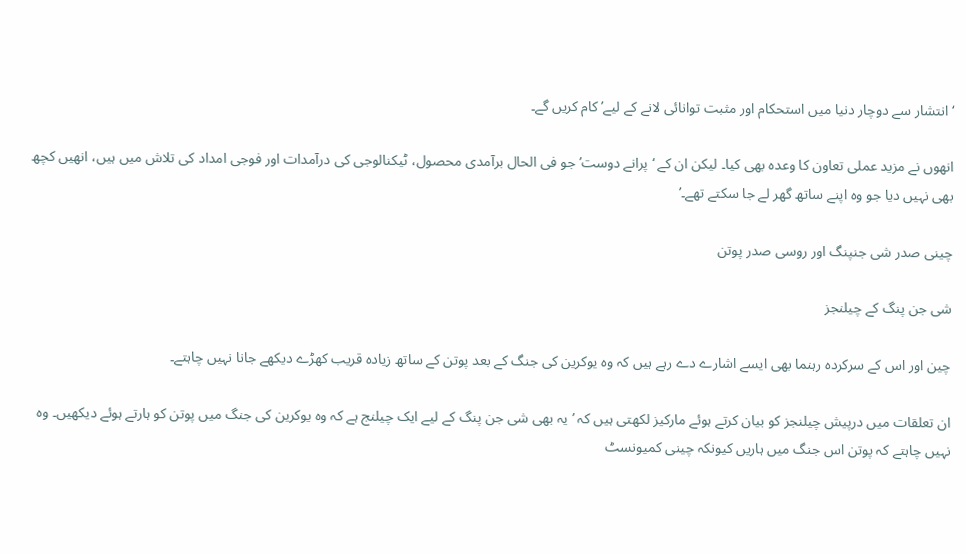‘انتشار سے دوچار دنیا میں استحکام اور مثبت توانائی لانے کے لیے’ کام کریں گے۔

انھوں نے مزید عملی تعاون کا وعدہ بھی کیا۔ لیکن ان کے ‘پرانے دوست’ جو فی الحال برآمدی محصول، ٹیکنالوجی کی درآمدات اور فوجی امداد کی تلاش میں ہیں، انھیں کچھ بھی نہیں دیا جو وہ اپنے ساتھ گھر لے جا سکتے تھے۔’

چینی صدر شی جنپنگ اور روسی صدر پوتن

شی جن پنگ کے چیلنجز

چین اور اس کے سرکردہ رہنما بھی ایسے اشارے دے رہے ہیں کہ وہ یوکرین کی جنگ کے بعد پوتن کے ساتھ زیادہ قریب کھڑے دیکھے جانا نہیں چاہتے۔

ان تعلقات میں درپیش چیلنجز کو بیان کرتے ہوئے مارکیز لکھتی ہیں کہ ’یہ بھی شی جن پنگ کے لیے ایک چیلنج ہے کہ وہ یوکرین کی جنگ میں پوتن کو ہارتے ہوئے دیکھیں۔ وہ نہیں چاہتے کہ پوتن اس جنگ میں ہاریں کیونکہ چینی کمیونسٹ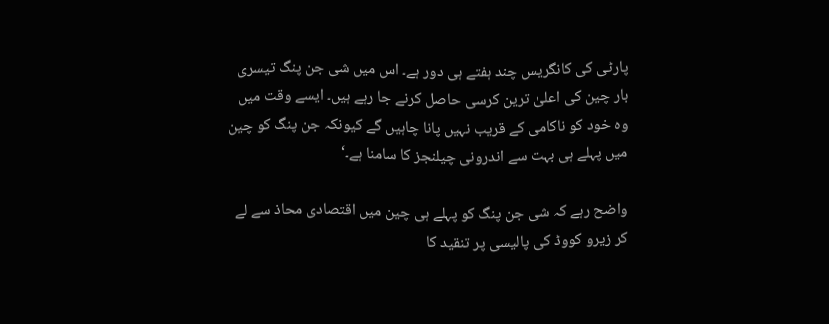پارٹی کی کانگریس چند ہفتے ہی دور ہے۔ اس میں شی جن پنگ تیسری بار چین کی اعلیٰ ترین کرسی حاصل کرنے جا رہے ہیں۔ ایسے وقت میں وہ خود کو ناکامی کے قریب نہیں پانا چاہیں گے کیونکہ جن پنگ کو چین میں پہلے ہی بہت سے اندرونی چیلنجز کا سامنا ہے۔‘

واضح رہے کہ شی جن پنگ کو پہلے ہی چین میں اقتصادی محاذ سے لے کر زیرو کووڈ کی پالیسی پر تنقید کا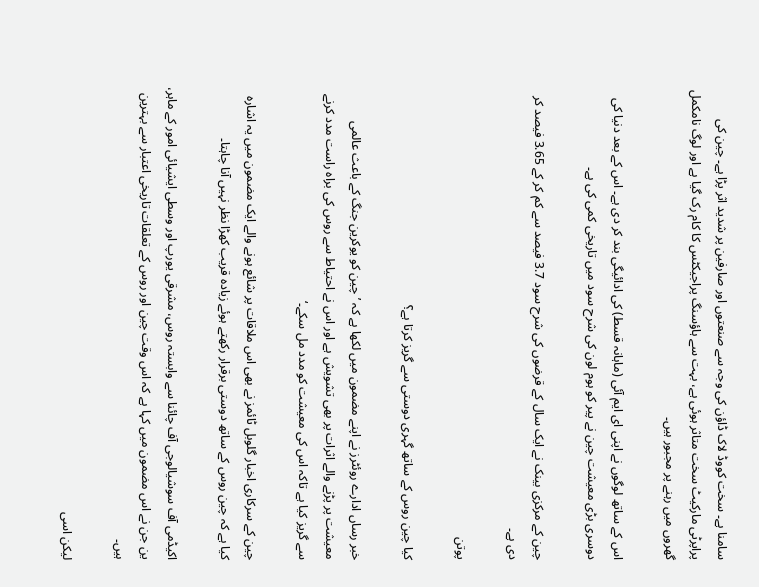سامنا ہے۔ سخت کووڈ لاک ڈاؤن کی وجہ سے صنعتوں اور صارفین پر شدید اثر پڑا ہے۔ چین کی پراپرٹی مارکیٹ سخت متاثر ہوئی ہے، بہت سے ہاؤسنگ پراجیکٹس کا کام رک گیا ہے اور لوگ نامکمل گھروں میں رہنے پر مجبور ہیں۔

اس کے ساتھ لوگوں نے اپنی ای ایم آئی (ماہانہ قسط) کی ادائیگی بند کر دی ہے۔ اس کے بعد دنیا کی دوسری بڑی معیشت چین نے پیر کو ہوم لون کی شرح سود میں تاریخی کمی کی ہے۔

چین کے مرکزی بینک نے ایک سال کے قرضوں کی شرح سود 3.7 فیصد سے کم کر کے 3.65 فیصد کر دی ہے۔

پوتن

کیا چین روس کے ساتھ گہری دوستی سے گریز کرتا ہے؟

خبر رساں ادارے روئٹرز نے اپنے مضمون میں لکھا ہے کہ ’چین کو یوکرین جنگ کے باعث عالمی معیشت پر پڑنے والے اثرات پر بھی تشویش ہے اور اس نے احتیاط سے روس کی براہ راست مدد کرنے سے گریز کیا ہے تاکہ اس کی معیشت کو مدد مل سکے۔‘

چین کے سرکاری اخبار گلوبل ٹائمز نے بھی اس ملاقات پر شائع ہونے والے ایک مضمون میں یہ اشارہ کیا ہے کہ چین روس کے ساتھ دوستی برقرار رکھتے ہوئے زیادہ قریب کھڑا نظر نہیں آنا چاہتا۔

اکیڈمی آف سوشیالوجی آف چائنا سے وابستہ روس، مشرقی یورپ اور وسطی ایشیائی امور کے ماہر، ین جن نے اس مضمون میں کہا ہے کہ اس وقت چین اور روس کے تعلقات تاریخی اعتبار سے بہترین ہیں۔

لیکن اسی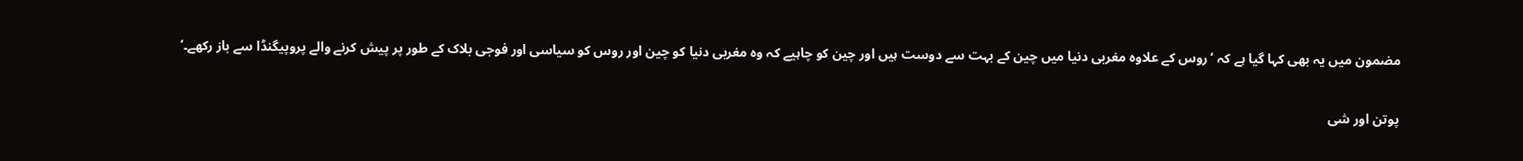مضمون میں یہ بھی کہا گیا ہے کہ ‘روس کے علاوہ مغربی دنیا میں چین کے بہت سے دوست ہیں اور چین کو چاہیے کہ وہ مغربی دنیا کو چین اور روس کو سیاسی اور فوجی بلاک کے طور پر پیش کرنے والے پروپیگنڈا سے باز رکھے۔‘

پوتن اور شی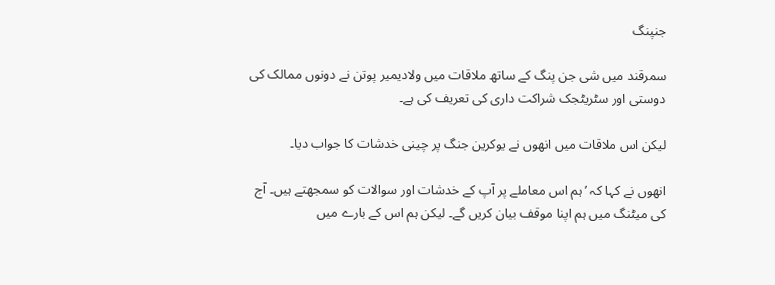جنپنگ

سمرقند میں شی جن پنگ کے ساتھ ملاقات میں ولادیمیر پوتن نے دونوں ممالک کی دوستی اور سٹریٹجک شراکت داری کی تعریف کی ہے۔

لیکن اس ملاقات میں انھوں نے یوکرین جنگ پر چینی خدشات کا جواب دیا۔

انھوں نے کہا کہ ’ہم اس معاملے پر آپ کے خدشات اور سوالات کو سمجھتے ہیں۔ آج کی میٹنگ میں ہم اپنا موقف بیان کریں گے۔ لیکن ہم اس کے بارے میں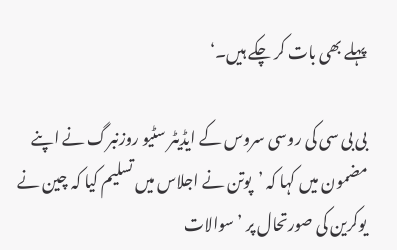پہلے بھی بات کر چکے ہیں۔‘

بی بی سی کی روسی سروس کے ایڈیٹر سٹیو روزنبرگ نے اپنے مضمون میں کہا کہ ’پوتن نے اجلاس میں تسلیم کیا کہ چین نے یوکرین کی صورتحال پر ’سوالات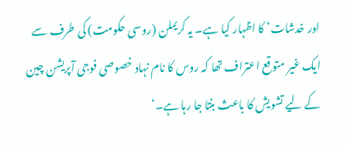اور خدشات‘ کا اظہار کیا ہے۔ یہ کریملن (روسی حکومت) کی طرف سے ایک غیر متوقع اعتراف تھا کہ روس کا نام نہاد خصوصی فوجی آپریشن چین کے لیے تشویش کا باعث بنتا جا رہا ہے۔‘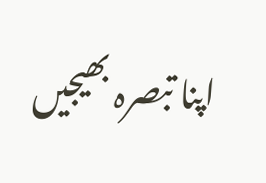اپنا تبصرہ بھیجیں